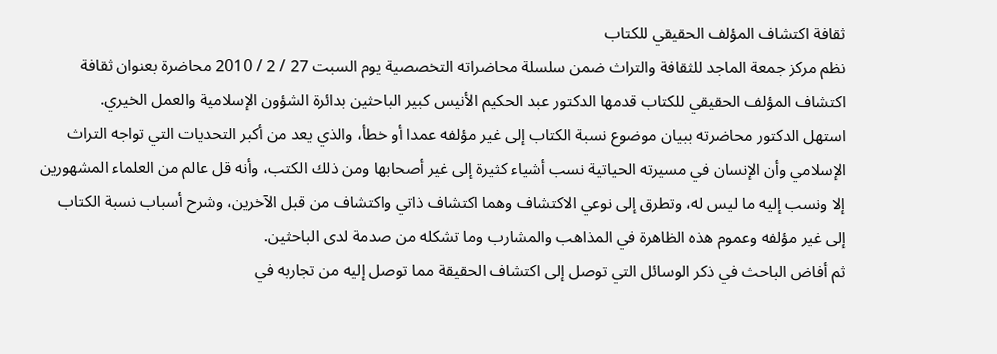ثقافة اكتشاف المؤلف الحقيقي للكتاب
نظم مركز جمعة الماجد للثقافة والتراث ضمن سلسلة محاضراته التخصصية يوم السبت 27 / 2 / 2010 محاضرة بعنوان ثقافة اكتشاف المؤلف الحقيقي للكتاب قدمها الدكتور عبد الحكيم الأنيس كبير الباحثين بدائرة الشؤون الإسلامية والعمل الخيري.
استهل الدكتور محاضرته ببيان موضوع نسبة الكتاب إلى غير مؤلفه عمدا أو خطأ، والذي يعد من أكبر التحديات التي تواجه التراث الإسلامي وأن الإنسان في مسيرته الحياتية نسب أشياء كثيرة إلى غير أصحابها ومن ذلك الكتب، وأنه قل عالم من العلماء المشهورين إلا ونسب إليه ما ليس له، وتطرق إلى نوعي الاكتشاف وهما اكتشاف ذاتي واكتشاف من قبل الآخرين، وشرح أسباب نسبة الكتاب إلى غير مؤلفه وعموم هذه الظاهرة في المذاهب والمشارب وما تشكله من صدمة لدى الباحثين.
ثم أفاض الباحث في ذكر الوسائل التي توصل إلى اكتشاف الحقيقة مما توصل إليه من تجاربه في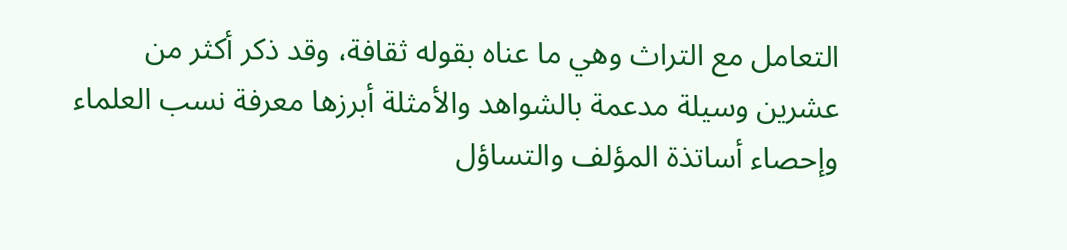التعامل مع التراث وهي ما عناه بقوله ثقافة، وقد ذكر أكثر من عشرين وسيلة مدعمة بالشواهد والأمثلة أبرزها معرفة نسب العلماء وإحصاء أساتذة المؤلف والتساؤل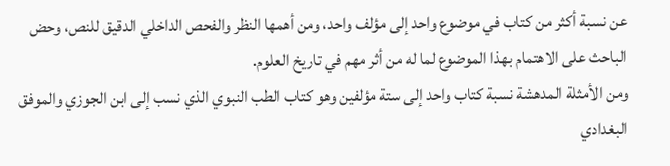عن نسبة أكثر من كتاب في موضوع واحد إلى مؤلف واحد، ومن أهمها النظر والفحص الداخلي الدقيق للنص، وحض الباحث على الاهتمام بهذا الموضوع لما له من أثر مهم في تاريخ العلوم.
ومن الأمثلة المدهشة نسبة كتاب واحد إلى ستة مؤلفين وهو كتاب الطب النبوي الذي نسب إلى ابن الجوزي والموفق البغدادي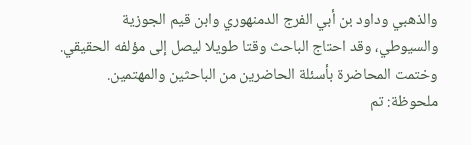والذهبي وداود بن أبي الفرج الدمنهوري وابن قيم الجوزية والسيوطي، وقد احتاج الباحث وقتا طويلا ليصل إلى مؤلفه الحقيقي. وختمت المحاضرة بأسئلة الحاضرين من الباحثين والمهتمين.
ملحوظة: تم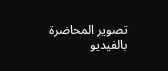تصوير المحاضرة بالفيديو